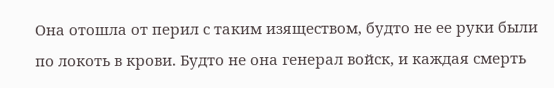Она отошла от перил с таким изяществом, будто не ее руки были по локоть в крови. Будто не она генерал войск, и каждая смерть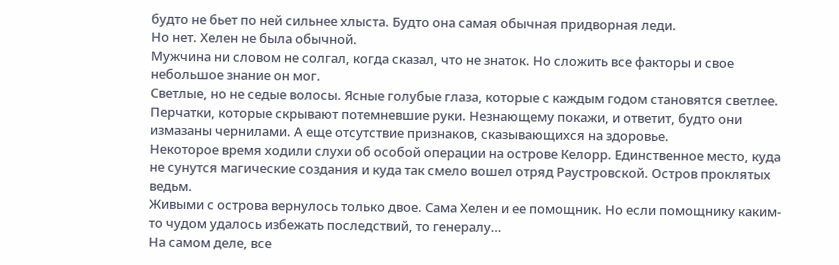будто не бьет по ней сильнее хлыста. Будто она самая обычная придворная леди.
Но нет. Хелен не была обычной.
Мужчина ни словом не солгал, когда сказал, что не знаток. Но сложить все факторы и свое небольшое знание он мог.
Светлые, но не седые волосы. Ясные голубые глаза, которые с каждым годом становятся светлее. Перчатки, которые скрывают потемневшие руки. Незнающему покажи, и ответит, будто они измазаны чернилами. А еще отсутствие признаков, сказывающихся на здоровье.
Некоторое время ходили слухи об особой операции на острове Келорр. Единственное место, куда не сунутся магические создания и куда так смело вошел отряд Раустровской. Остров проклятых ведьм.
Живыми с острова вернулось только двое. Сама Хелен и ее помощник. Но если помощнику каким-то чудом удалось избежать последствий, то генералу…
На самом деле, все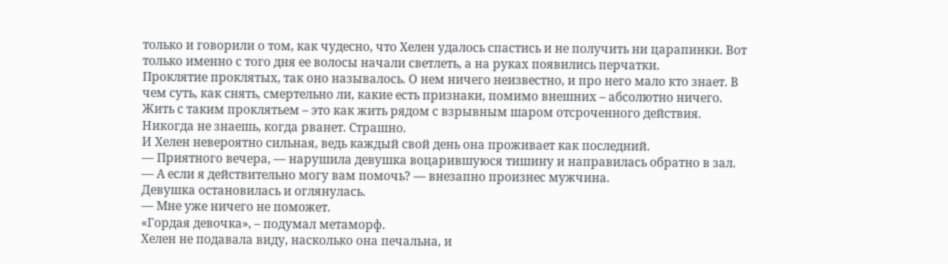только и говорили о том, как чудесно, что Хелен удалось спастись и не получить ни царапинки. Вот только именно с того дня ее волосы начали светлеть, а на руках появились перчатки.
Проклятие проклятых, так оно называлось. О нем ничего неизвестно, и про него мало кто знает. В чем суть, как снять, смертельно ли, какие есть признаки, помимо внешних – абсолютно ничего.
Жить с таким проклятьем – это как жить рядом с взрывным шаром отсроченного действия. Никогда не знаешь, когда рванет. Страшно.
И Хелен невероятно сильная, ведь каждый свой день она проживает как последний.
— Приятного вечера, — нарушила девушка воцарившуюся тишину и направилась обратно в зал.
— А если я действительно могу вам помочь? — внезапно произнес мужчина.
Девушка остановилась и оглянулась.
— Мне уже ничего не поможет.
«Гордая девочка», – подумал метаморф.
Хелен не подавала виду, насколько она печальна, и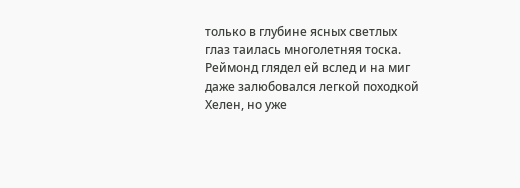только в глубине ясных светлых глаз таилась многолетняя тоска. Реймонд глядел ей вслед и на миг даже залюбовался легкой походкой Хелен, но уже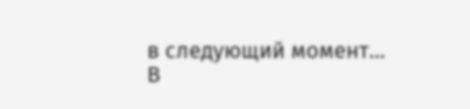в следующий момент…
В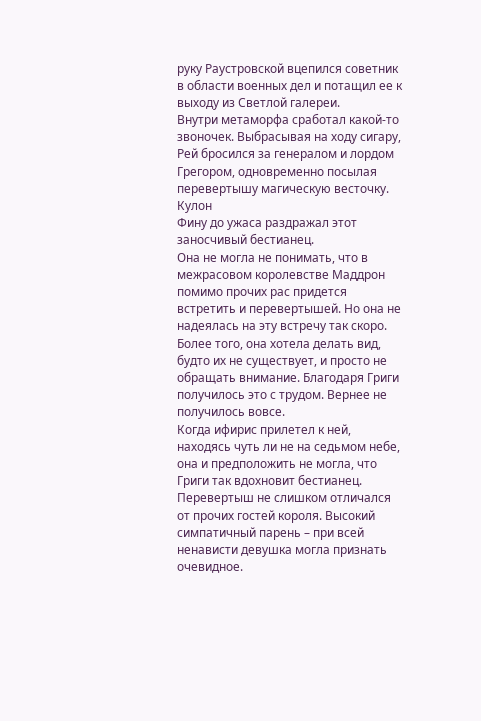руку Раустровской вцепился советник в области военных дел и потащил ее к выходу из Светлой галереи.
Внутри метаморфа сработал какой-то звоночек. Выбрасывая на ходу сигару, Рей бросился за генералом и лордом Грегором, одновременно посылая перевертышу магическую весточку.
Кулон
Фину до ужаса раздражал этот заносчивый бестианец.
Она не могла не понимать, что в межрасовом королевстве Маддрон помимо прочих рас придется встретить и перевертышей. Но она не надеялась на эту встречу так скоро. Более того, она хотела делать вид, будто их не существует, и просто не обращать внимание. Благодаря Григи получилось это с трудом. Вернее не получилось вовсе.
Когда ифирис прилетел к ней, находясь чуть ли не на седьмом небе, она и предположить не могла, что Григи так вдохновит бестианец.
Перевертыш не слишком отличался от прочих гостей короля. Высокий симпатичный парень – при всей ненависти девушка могла признать очевидное.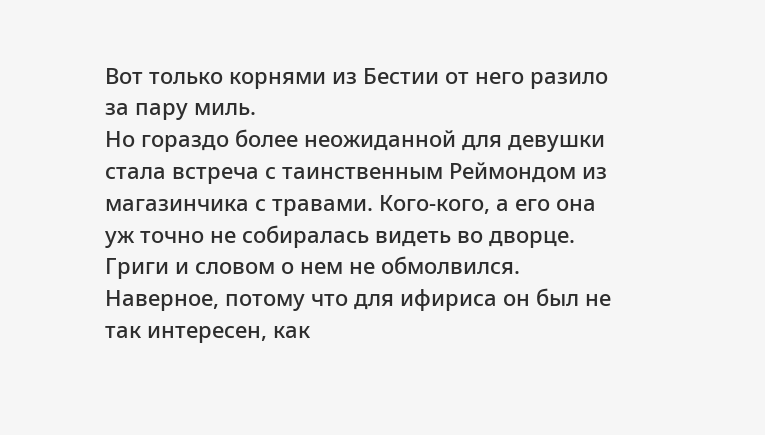Вот только корнями из Бестии от него разило за пару миль.
Но гораздо более неожиданной для девушки стала встреча с таинственным Реймондом из магазинчика с травами. Кого-кого, а его она уж точно не собиралась видеть во дворце. Григи и словом о нем не обмолвился. Наверное, потому что для ифириса он был не так интересен, как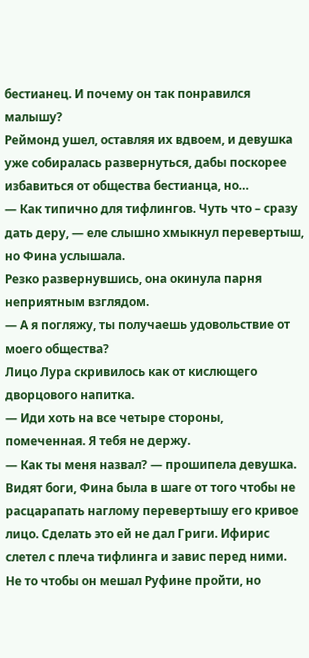бестианец. И почему он так понравился малышу?
Реймонд ушел, оставляя их вдвоем, и девушка уже собиралась развернуться, дабы поскорее избавиться от общества бестианца, но…
— Как типично для тифлингов. Чуть что – сразу дать деру, — еле слышно хмыкнул перевертыш, но Фина услышала.
Резко развернувшись, она окинула парня неприятным взглядом.
— А я погляжу, ты получаешь удовольствие от моего общества?
Лицо Лура скривилось как от кислющего дворцового напитка.
— Иди хоть на все четыре стороны, помеченная. Я тебя не держу.
— Как ты меня назвал? — прошипела девушка.
Видят боги, Фина была в шаге от того чтобы не расцарапать наглому перевертышу его кривое лицо. Сделать это ей не дал Григи. Ифирис слетел с плеча тифлинга и завис перед ними. Не то чтобы он мешал Руфине пройти, но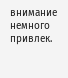внимание немного привлек.